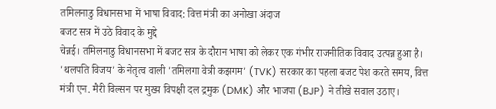तमिलनाडु विधानसभा में भाषा विवाद: वित्त मंत्री का अनोखा अंदाज
बजट सत्र में उठे विवाद के मुद्दे
चेन्नई। तमिलनाडु विधानसभा में बजट सत्र के दौरान भाषा को लेकर एक गंभीर राजनीतिक विवाद उत्पन्न हुआ है। 'थलपति विजय' के नेतृत्व वाली 'तमिलगा वेत्री कझगम' (TVK) सरकार का पहला बजट पेश करते समय, वित्त मंत्री एन. मैरी विल्सन पर मुख्य विपक्षी दल द्रमुक (DMK) और भाजपा (BJP) ने तीखे सवाल उठाए।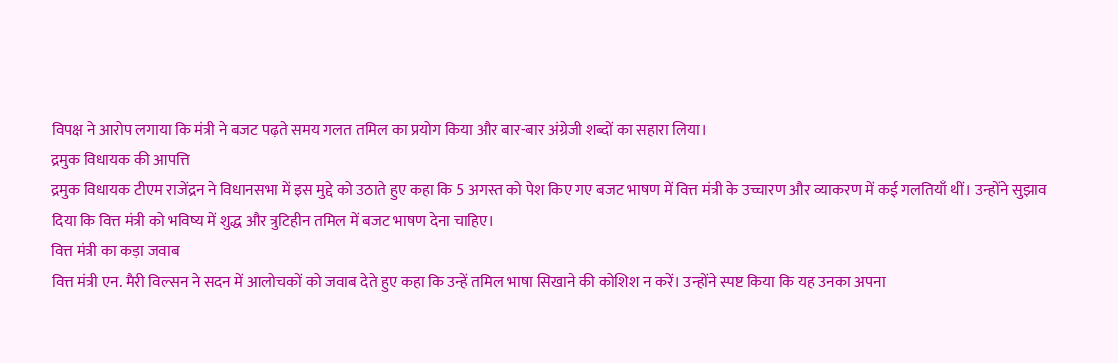विपक्ष ने आरोप लगाया कि मंत्री ने बजट पढ़ते समय गलत तमिल का प्रयोग किया और बार-बार अंग्रेजी शब्दों का सहारा लिया।
द्रमुक विधायक की आपत्ति
द्रमुक विधायक टीएम राजेंद्रन ने विधानसभा में इस मुद्दे को उठाते हुए कहा कि 5 अगस्त को पेश किए गए बजट भाषण में वित्त मंत्री के उच्चारण और व्याकरण में कई गलतियाँ थीं। उन्होंने सुझाव दिया कि वित्त मंत्री को भविष्य में शुद्ध और त्रुटिहीन तमिल में बजट भाषण देना चाहिए।
वित्त मंत्री का कड़ा जवाब
वित्त मंत्री एन. मैरी विल्सन ने सदन में आलोचकों को जवाब देते हुए कहा कि उन्हें तमिल भाषा सिखाने की कोशिश न करें। उन्होंने स्पष्ट किया कि यह उनका अपना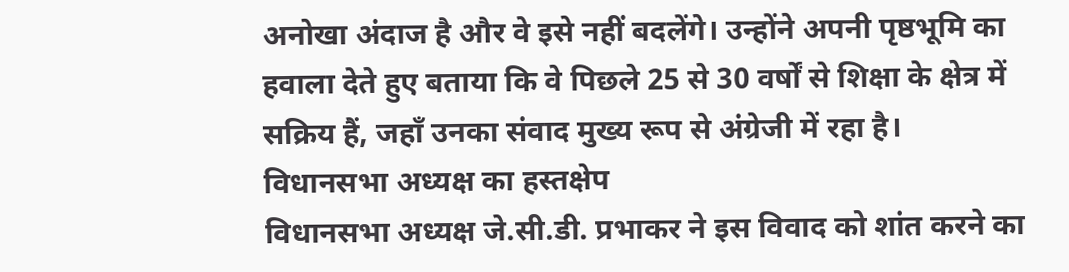अनोखा अंदाज है और वे इसे नहीं बदलेंगे। उन्होंने अपनी पृष्ठभूमि का हवाला देते हुए बताया कि वे पिछले 25 से 30 वर्षों से शिक्षा के क्षेत्र में सक्रिय हैं, जहाँ उनका संवाद मुख्य रूप से अंग्रेजी में रहा है।
विधानसभा अध्यक्ष का हस्तक्षेप
विधानसभा अध्यक्ष जे.सी.डी. प्रभाकर ने इस विवाद को शांत करने का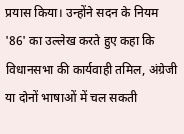प्रयास किया। उन्होंने सदन के नियम '86' का उल्लेख करते हुए कहा कि विधानसभा की कार्यवाही तमिल, अंग्रेजी या दोनों भाषाओं में चल सकती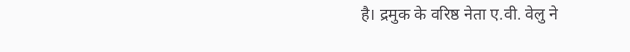है। द्रमुक के वरिष्ठ नेता ए.वी. वेलु ने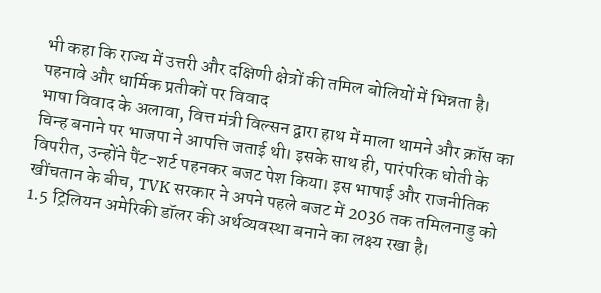भी कहा कि राज्य में उत्तरी और दक्षिणी क्षेत्रों की तमिल बोलियों में भिन्नता है।
पहनावे और धार्मिक प्रतीकों पर विवाद
भाषा विवाद के अलावा, वित्त मंत्री विल्सन द्वारा हाथ में माला थामने और क्रॉस का चिन्ह बनाने पर भाजपा ने आपत्ति जताई थी। इसके साथ ही, पारंपरिक धोती के विपरीत, उन्होंने पैंट-शर्ट पहनकर बजट पेश किया। इस भाषाई और राजनीतिक खींचतान के बीच, TVK सरकार ने अपने पहले बजट में 2036 तक तमिलनाडु को 1.5 ट्रिलियन अमेरिकी डॉलर की अर्थव्यवस्था बनाने का लक्ष्य रखा है।